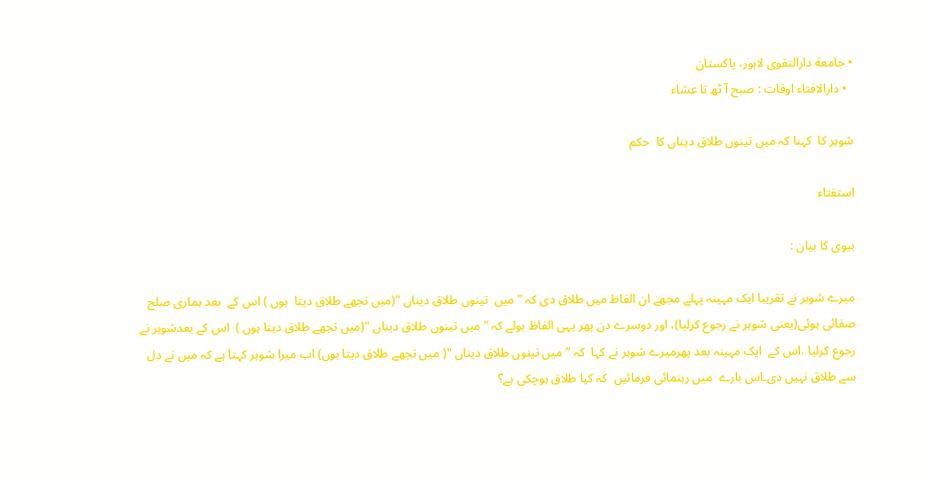• جامعة دارالتقوی لاہور، پاکستان
  • دارالافتاء اوقات : صبح آ ٹھ تا عشاء

شوہر کا  کہنا کہ میں تینوں طلاق دیناں کا  حکم

استفتاء

بیوی کا بیان :

میرے شوہر نے تقریبا ایک مہینہ پہلے مجھے ان الفاظ میں طلاق دی کہ "میں  تینوں طلاق دیناں "(میں تجھے طلاق دیتا  ہوں ) اس کے  بعد ہماری صلح صفائی ہوئی(یعنی شوہر نے رجوع کرلیا)، اور دوسرے دن پھر یہی الفاظ بولے کہ "میں تینوں طلاق دیناں "(میں تجھے طلاق دیتا ہوں )  اس کے بعدشوہر نے رجوع کرلیا ،اس کے  ایک مہینہ بعد پھرمیرے شوہر نے کہا  کہ ” میں تینوں طلاق دیناں "( میں تجھے طلاق دیتا ہوں) اب میرا شوہر کہتا ہے کہ میں نے دل سے طلاق نہیں دی۔اس بارے  میں رہنمائی فرمائیں  کہ کیا طلاق ہوچکی ہے؟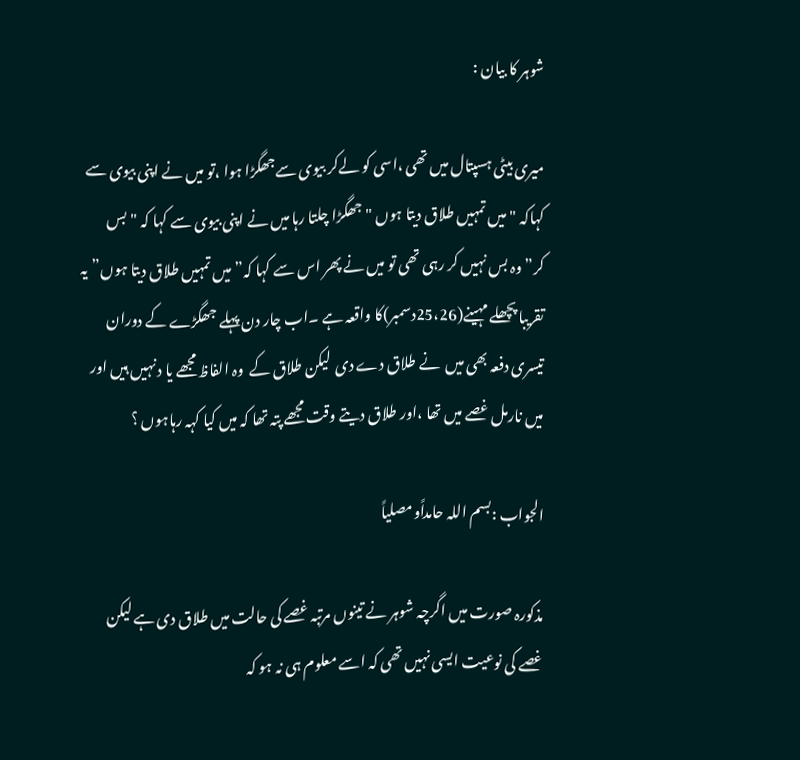شوہر کا بیان :

میری بیٹی ہسپتال میں تھی ،اسی کو لےکر بیوی سےجھگڑا ہوا ،تو میں نے اپنی بیوی سے کہاکہ "میں تمہیں طلاق دیتا ہوں "جھگڑا چلتا رہا میں نے اپنی بیوی سے کہا کہ "بس کر”وہ بس نہیں کر رہی تھی تو میں نے پھر اس سے کہا کہ” میں تمہیں طلاق دیتا ہوں”یہ تقریبا پچھلے مہینے(25،26دسمبر)کا واقعہ ہے ۔اب چار دن پہلے جھگڑے کے دوران  تیسری دفعہ بھی میں  نے طلاق دے دی  لیکن طلاق کے  وہ الفاظ مجھے یا د نہیں ہیں اور میں نارمل غصے میں تھا ،اور طلاق دیتے وقت مجھے پتہ تھا کہ میں کیا کہہ رہاہوں ؟

الجواب :بسم اللہ حامداًومصلیاً

مذکورہ صورت میں اگرچہ شوہر نے تینوں مرتبہ غصے کی حالت میں طلاق دی ہے لیکن غصے کی نوعیت ایسی نہیں تھی کہ اسے معلوم ہی نہ ہو کہ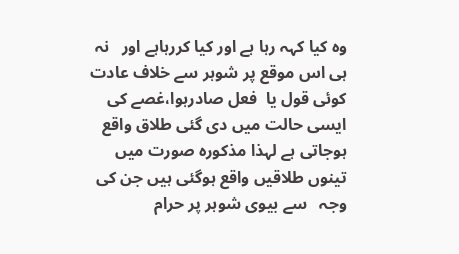وہ کیا کہہ رہا ہے اور کیا کررہاہے اور   نہ  ہی اس موقع پر شوہر سے خلاف عادت کوئی قول یا  فعل صادرہوا،غصے کی ایسی حالت میں دی گئی طلاق واقع ہوجاتی ہے لہذا مذکورہ صورت میں تینوں طلاقیں واقع ہوگئی ہیں جن کی وجہ   سے بیوی شوہر پر حرام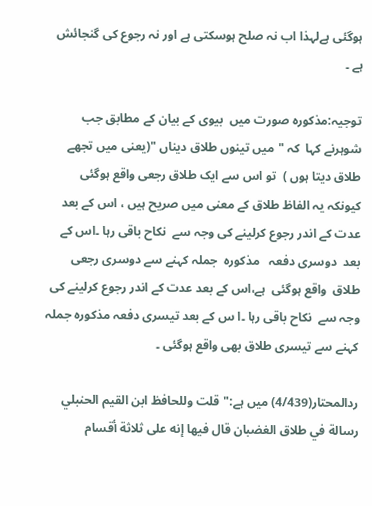ہوگئی ہےلہذا اب نہ صلح ہوسکتی ہے اور نہ رجوع کی گنجائش ہے ۔

توجیہ:مذکورہ صورت میں  بیوی کے بیان کے مطابق جب شوہرنے کہا  کہ "میں تینوں طلاق دیناں "(یعنی میں تجھے طلاق دیتا ہوں )  تو اس سے ایک طلاق رجعی واقع ہوگئی  کیونکہ یہ الفاظ طلاق کے معنی میں صریح ہیں ، اس کے بعد عدت کے اندر رجوع کرلینے کی وجہ سے  نکاح باقی رہا ۔اس کے   بعد  دوسری دفعہ   مذکورہ  جملہ کہنے سے دوسری رجعی  طلاق  واقع ہوگئی  ہے،اس کے بعد عدت کے اندر رجوع کرلینے کی وجہ سے  نکاح باقی رہا ۔ا س کے بعد تیسری دفعہ مذکورہ جملہ  کہنے سے تیسری طلاق بھی واقع ہوگئی ۔

ردالمحتار(4/439) میں ہے:"قلت وللحافظ ابن القيم الحنبلي رسالة في طلاق الغضبان قال فيها إنه على ثلاثة أقسام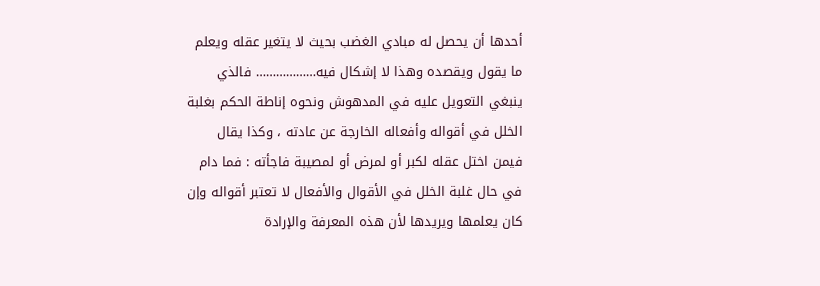أحدها أن يحصل له مبادي الغضب بحيث لا يتغير عقله ويعلم ما يقول ويقصده وهذا لا إشكال فيه……………… فالذي ينبغي التعويل عليه في المدهوش ونحوه إناطة الحكم بغلبة الخلل في أقواله وأفعاله الخارجة عن عادته ، وكذا يقال فيمن اختل عقله لكبر أو لمرض أو لمصيبة فاجأته : فما دام في حال غلبة الخلل في الأقوال والأفعال لا تعتبر أقواله وإن كان يعلمها ويريدها لأن هذه المعرفة والإرادة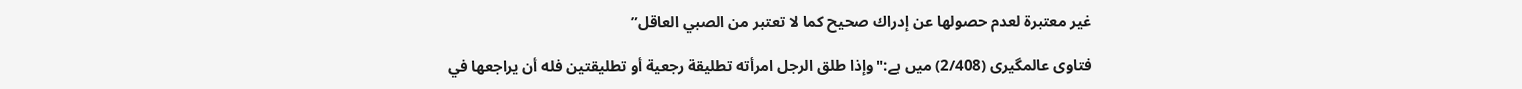غير معتبرة لعدم حصولها عن إدراك صحيح كما لا تعتبر من الصبي العاقل”

فتاوی عالمگیری (2/408) میں ہے:"وإذا طلق الرجل امرأته تطليقة رجعية أو تطليقتين فله أن يراجعها في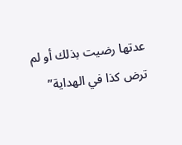عدتها رضيت بذلك أو لم ترض كذا في الهداية”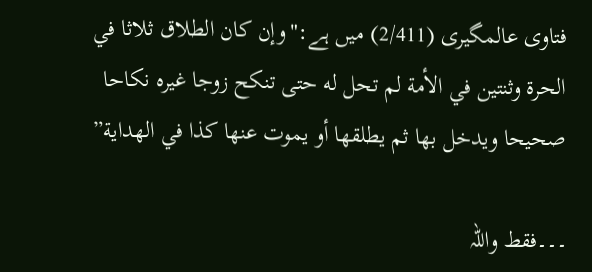فتاوی عالمگیری (2/411) میں ہے:"وإن كان الطلاق ثلاثا في الحرة وثنتين في الأمة لم تحل له حتى تنكح زوجا غيره نكاحا صحيحا ويدخل بها ثم يطلقها أو يموت عنها كذا في الهداية”

۔۔۔فقط واللہ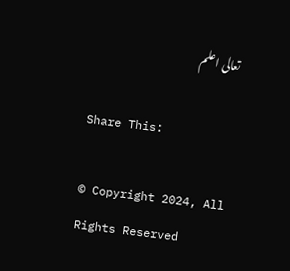تعالی اعلم

Share This:

© Copyright 2024, All Rights Reserved